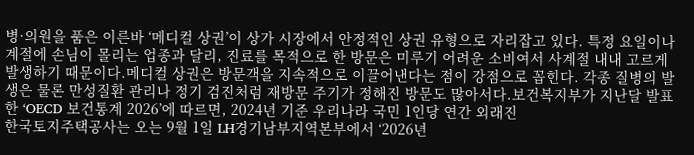병·의원을 품은 이른바 ‘메디컬 상권’이 상가 시장에서 안정적인 상권 유형으로 자리잡고 있다. 특정 요일이나 계절에 손님이 몰리는 업종과 달리, 진료를 목적으로 한 방문은 미루기 어려운 소비여서 사계절 내내 고르게 발생하기 때문이다.메디컬 상권은 방문객을 지속적으로 이끌어낸다는 점이 강점으로 꼽힌다. 각종 질병의 발생은 물론 만성질환 관리나 정기 검진처럼 재방문 주기가 정해진 방문도 많아서다.보건복지부가 지난달 발표한 ‘OECD 보건통계 2026’에 따르면, 2024년 기준 우리나라 국민 1인당 연간 외래진
한국토지주택공사는 오는 9월 1일 LH경기남부지역본부에서 ‘2026년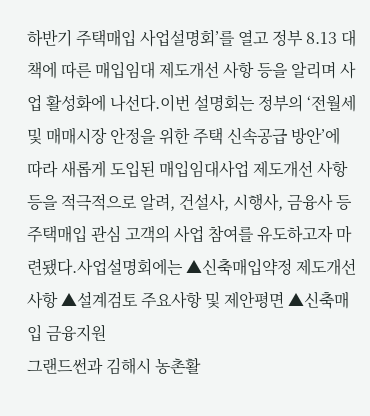하반기 주택매입 사업설명회’를 열고 정부 8.13 대책에 따른 매입임대 제도개선 사항 등을 알리며 사업 활성화에 나선다.이번 설명회는 정부의 ‘전월세 및 매매시장 안정을 위한 주택 신속공급 방안’에 따라 새롭게 도입된 매입임대사업 제도개선 사항 등을 적극적으로 알려, 건설사, 시행사, 금융사 등 주택매입 관심 고객의 사업 참여를 유도하고자 마련됐다.사업설명회에는 ▲신축매입약정 제도개선 사항 ▲설계검토 주요사항 및 제안평면 ▲신축매입 금융지원
그랜드썬과 김해시 농촌활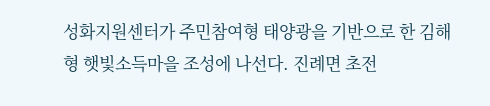성화지원센터가 주민참여형 태양광을 기반으로 한 김해형 햇빛소득마을 조성에 나선다. 진례면 초전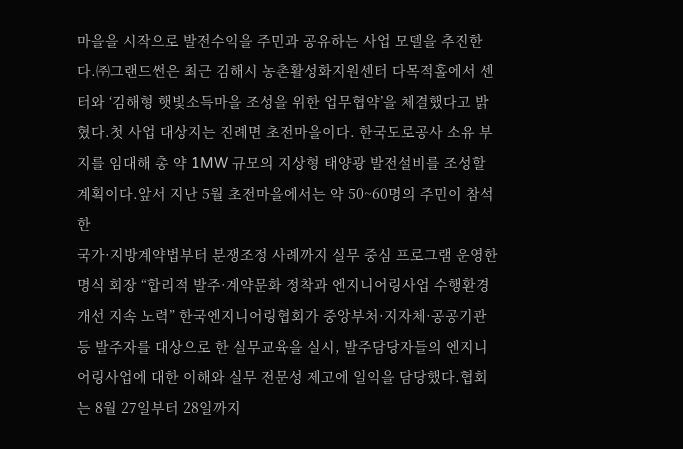마을을 시작으로 발전수익을 주민과 공유하는 사업 모델을 추진한다.㈜그랜드썬은 최근 김해시 농촌활성화지원센터 다목적홀에서 센터와 ‘김해형 햇빛소득마을 조성을 위한 업무협약’을 체결했다고 밝혔다.첫 사업 대상지는 진례면 초전마을이다. 한국도로공사 소유 부지를 임대해 총 약 1MW 규모의 지상형 태양광 발전설비를 조성할 계획이다.앞서 지난 5월 초전마을에서는 약 50~60명의 주민이 참석한
국가·지방계약법부터 분쟁조정 사례까지 실무 중심 프로그램 운영한명식 회장 “합리적 발주·계약문화 정착과 엔지니어링사업 수행환경 개선 지속 노력” 한국엔지니어링협회가 중앙부처·지자체·공공기관 등 발주자를 대상으로 한 실무교육을 실시, 발주담당자들의 엔지니어링사업에 대한 이해와 실무 전문성 제고에 일익을 담당했다.협회는 8월 27일부터 28일까지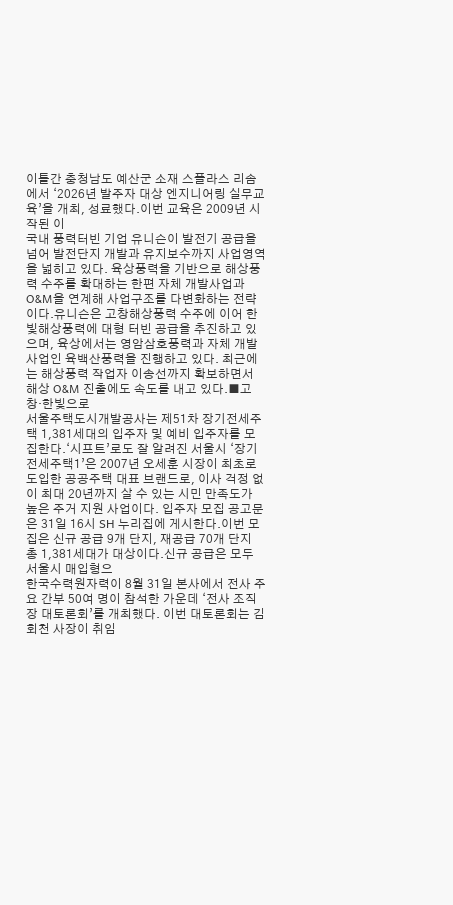이틀간 충청남도 예산군 소재 스플라스 리솜에서 ‘2026년 발주자 대상 엔지니어링 실무교육’을 개최, 성료했다.이번 교육은 2009년 시작된 이
국내 풍력터빈 기업 유니슨이 발전기 공급을 넘어 발전단지 개발과 유지보수까지 사업영역을 넓히고 있다. 육상풍력을 기반으로 해상풍력 수주를 확대하는 한편 자체 개발사업과 O&M을 연계해 사업구조를 다변화하는 전략이다.유니슨은 고창해상풍력 수주에 이어 한빛해상풍력에 대형 터빈 공급을 추진하고 있으며, 육상에서는 영암삼호풍력과 자체 개발사업인 육백산풍력을 진행하고 있다. 최근에는 해상풍력 작업자 이송선까지 확보하면서 해상 O&M 진출에도 속도를 내고 있다.■고창·한빛으로
서울주택도시개발공사는 제51차 장기전세주택 1,381세대의 입주자 및 예비 입주자를 모집한다.‘시프트’로도 잘 알려진 서울시 ‘장기전세주택1’은 2007년 오세훈 시장이 최초로 도입한 공공주택 대표 브랜드로, 이사 걱정 없이 최대 20년까지 살 수 있는 시민 만족도가 높은 주거 지원 사업이다. 입주자 모집 공고문은 31일 16시 SH 누리집에 게시한다.이번 모집은 신규 공급 9개 단지, 재공급 70개 단지 총 1,381세대가 대상이다.신규 공급은 모두 서울시 매입형으
한국수력원자력이 8월 31일 본사에서 전사 주요 간부 50여 명이 참석한 가운데 ‘전사 조직장 대토론회’를 개최했다. 이번 대토론회는 김회천 사장이 취임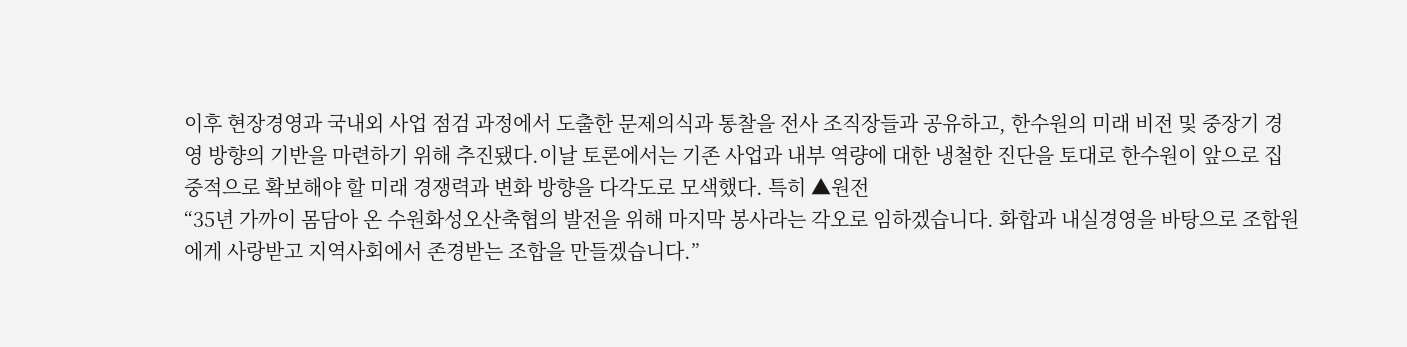이후 현장경영과 국내외 사업 점검 과정에서 도출한 문제의식과 통찰을 전사 조직장들과 공유하고, 한수원의 미래 비전 및 중장기 경영 방향의 기반을 마련하기 위해 추진됐다.이날 토론에서는 기존 사업과 내부 역량에 대한 냉철한 진단을 토대로 한수원이 앞으로 집중적으로 확보해야 할 미래 경쟁력과 변화 방향을 다각도로 모색했다. 특히 ▲원전
“35년 가까이 몸담아 온 수원화성오산축협의 발전을 위해 마지막 봉사라는 각오로 임하겠습니다. 화합과 내실경영을 바탕으로 조합원에게 사랑받고 지역사회에서 존경받는 조합을 만들겠습니다.”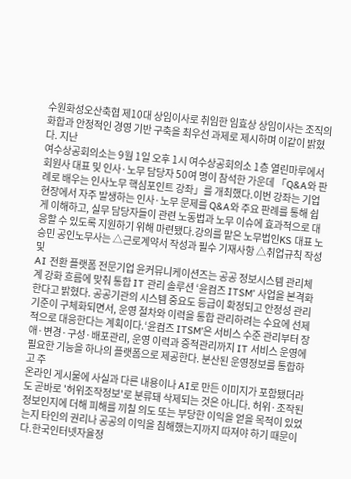수원화성오산축협 제10대 상임이사로 취임한 임효상 상임이사는 조직의 화합과 안정적인 경영 기반 구축을 최우선 과제로 제시하며 이같이 밝혔다. 지난
여수상공회의소는 9월 1일 오후 1시 여수상공회의소 1층 열린마루에서 회원사 대표 및 인사·노무 담당자 50여 명이 참석한 가운데 「Q&A와 판례로 배우는 인사노무 핵심포인트 강좌」를 개최했다.이번 강좌는 기업 현장에서 자주 발생하는 인사·노무 문제를 Q&A와 주요 판례를 통해 쉽게 이해하고, 실무 담당자들이 관련 노동법과 노무 이슈에 효과적으로 대응할 수 있도록 지원하기 위해 마련됐다.강의를 맡은 노무법인KS 대표 노승민 공인노무사는 △근로계약서 작성과 필수 기재사항 △취업규칙 작성 및
AI 전환 플랫폼 전문기업 윤커뮤니케이션즈는 공공 정보시스템 관리체계 강화 흐름에 맞춰 통합 IT 관리 솔루션 ‘윤컴즈 ITSM’ 사업을 본격화한다고 밝혔다. 공공기관의 시스템 중요도 등급이 확정되고 안정성 관리 기준이 구체화되면서, 운영 절차와 이력을 통합 관리하려는 수요에 선제적으로 대응한다는 계획이다.‘윤컴즈 ITSM’은 서비스 수준 관리부터 장애·변경·구성·배포관리, 운영 이력과 증적관리까지 IT 서비스 운영에 필요한 기능을 하나의 플랫폼으로 제공한다. 분산된 운영정보를 통합하고 주
온라인 게시물에 사실과 다른 내용이나 AI로 만든 이미지가 포함됐더라도 곧바로 '허위조작정보'로 분류돼 삭제되는 것은 아니다. 허위·조작된 정보인지에 더해 피해를 끼칠 의도 또는 부당한 이익을 얻을 목적이 있었는지 타인의 권리나 공공의 이익을 침해했는지까지 따져야 하기 때문이다.한국인터넷자율정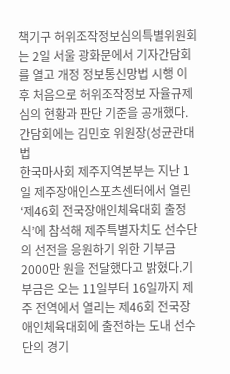책기구 허위조작정보심의특별위원회는 2일 서울 광화문에서 기자간담회를 열고 개정 정보통신망법 시행 이후 처음으로 허위조작정보 자율규제 심의 현황과 판단 기준을 공개했다. 간담회에는 김민호 위원장(성균관대 법
한국마사회 제주지역본부는 지난 1일 제주장애인스포츠센터에서 열린 ‘제46회 전국장애인체육대회 출정식’에 참석해 제주특별자치도 선수단의 선전을 응원하기 위한 기부금 2000만 원을 전달했다고 밝혔다.기부금은 오는 11일부터 16일까지 제주 전역에서 열리는 제46회 전국장애인체육대회에 출전하는 도내 선수단의 경기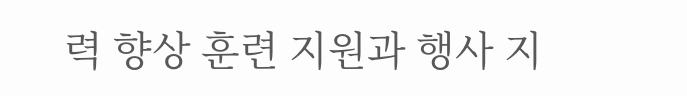력 향상 훈련 지원과 행사 지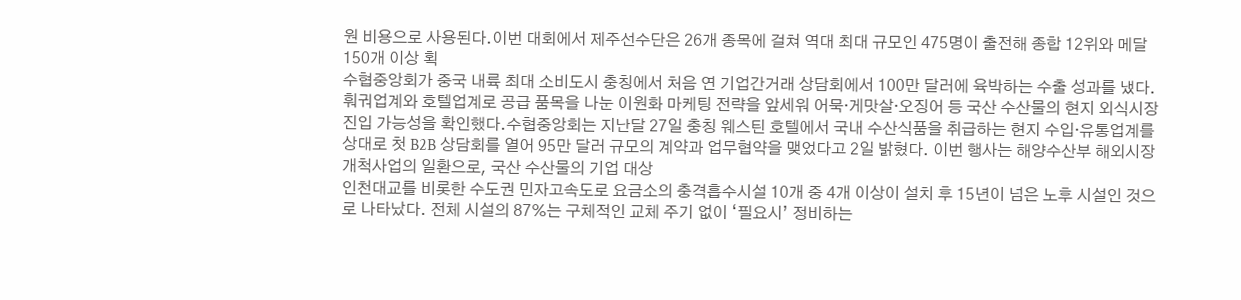원 비용으로 사용된다.이번 대회에서 제주선수단은 26개 종목에 걸쳐 역대 최대 규모인 475명이 출전해 종합 12위와 메달 150개 이상 획
수협중앙회가 중국 내륙 최대 소비도시 충칭에서 처음 연 기업간거래 상담회에서 100만 달러에 육박하는 수출 성과를 냈다. 훠궈업계와 호텔업계로 공급 품목을 나눈 이원화 마케팅 전략을 앞세워 어묵·게맛살·오징어 등 국산 수산물의 현지 외식시장 진입 가능성을 확인했다.수협중앙회는 지난달 27일 충칭 웨스틴 호텔에서 국내 수산식품을 취급하는 현지 수입·유통업계를 상대로 첫 B2B 상담회를 열어 95만 달러 규모의 계약과 업무협약을 맺었다고 2일 밝혔다. 이번 행사는 해양수산부 해외시장개척사업의 일환으로, 국산 수산물의 기업 대상
인천대교를 비롯한 수도권 민자고속도로 요금소의 충격흡수시설 10개 중 4개 이상이 설치 후 15년이 넘은 노후 시설인 것으로 나타났다. 전체 시설의 87%는 구체적인 교체 주기 없이 ‘필요시’ 정비하는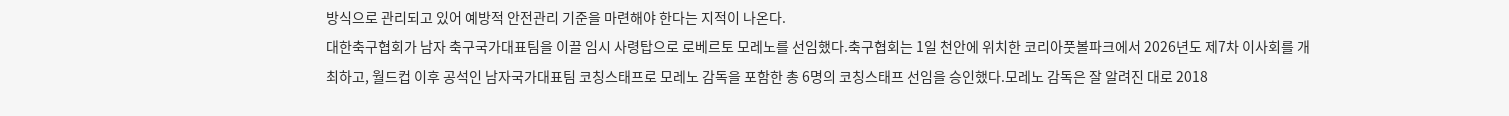방식으로 관리되고 있어 예방적 안전관리 기준을 마련해야 한다는 지적이 나온다.
대한축구협회가 남자 축구국가대표팀을 이끌 임시 사령탑으로 로베르토 모레노를 선임했다.축구협회는 1일 천안에 위치한 코리아풋볼파크에서 2026년도 제7차 이사회를 개최하고, 월드컵 이후 공석인 남자국가대표팀 코칭스태프로 모레노 감독을 포함한 총 6명의 코칭스태프 선임을 승인했다.모레노 감독은 잘 알려진 대로 2018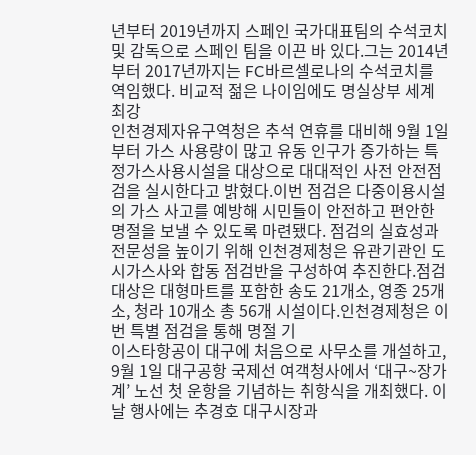년부터 2019년까지 스페인 국가대표팀의 수석코치 및 감독으로 스페인 팀을 이끈 바 있다.그는 2014년부터 2017년까지는 FC바르셀로나의 수석코치를 역임했다. 비교적 젊은 나이임에도 명실상부 세계 최강
인천경제자유구역청은 추석 연휴를 대비해 9월 1일부터 가스 사용량이 많고 유동 인구가 증가하는 특정가스사용시설을 대상으로 대대적인 사전 안전점검을 실시한다고 밝혔다.이번 점검은 다중이용시설의 가스 사고를 예방해 시민들이 안전하고 편안한 명절을 보낼 수 있도록 마련됐다. 점검의 실효성과 전문성을 높이기 위해 인천경제청은 유관기관인 도시가스사와 합동 점검반을 구성하여 추진한다.점검 대상은 대형마트를 포함한 송도 21개소, 영종 25개소, 청라 10개소 총 56개 시설이다.인천경제청은 이번 특별 점검을 통해 명절 기
이스타항공이 대구에 처음으로 사무소를 개설하고, 9월 1일 대구공항 국제선 여객청사에서 ‘대구~장가계’ 노선 첫 운항을 기념하는 취항식을 개최했다. 이날 행사에는 추경호 대구시장과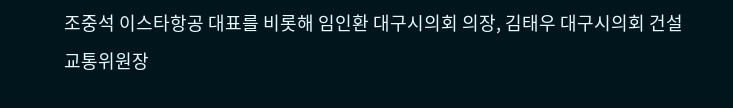조중석 이스타항공 대표를 비롯해 임인환 대구시의회 의장, 김태우 대구시의회 건설교통위원장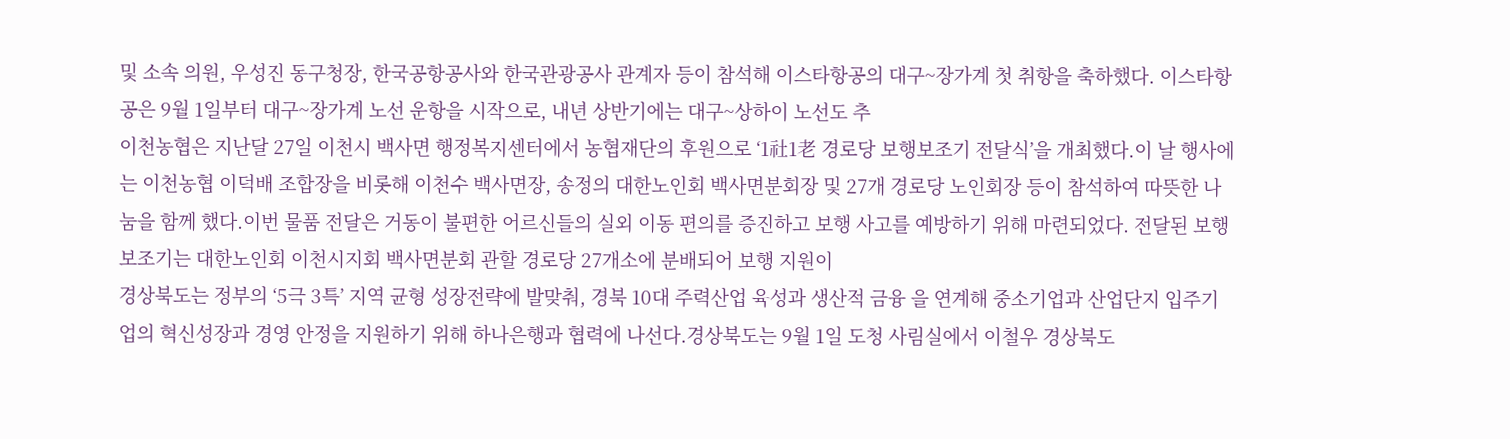및 소속 의원, 우성진 동구청장, 한국공항공사와 한국관광공사 관계자 등이 참석해 이스타항공의 대구~장가계 첫 취항을 축하했다. 이스타항공은 9월 1일부터 대구~장가계 노선 운항을 시작으로, 내년 상반기에는 대구~상하이 노선도 추
이천농협은 지난달 27일 이천시 백사면 행정복지센터에서 농협재단의 후원으로 ‘1社1老 경로당 보행보조기 전달식’을 개최했다.이 날 행사에는 이천농협 이덕배 조합장을 비롯해 이천수 백사면장, 송정의 대한노인회 백사면분회장 및 27개 경로당 노인회장 등이 참석하여 따뜻한 나눔을 함께 했다.이번 물품 전달은 거동이 불편한 어르신들의 실외 이동 편의를 증진하고 보행 사고를 예방하기 위해 마련되었다. 전달된 보행보조기는 대한노인회 이천시지회 백사면분회 관할 경로당 27개소에 분배되어 보행 지원이
경상북도는 정부의 ‘5극 3특’ 지역 균형 성장전략에 발맞춰, 경북 10대 주력산업 육성과 생산적 금융 을 연계해 중소기업과 산업단지 입주기업의 혁신성장과 경영 안정을 지원하기 위해 하나은행과 협력에 나선다.경상북도는 9월 1일 도청 사림실에서 이철우 경상북도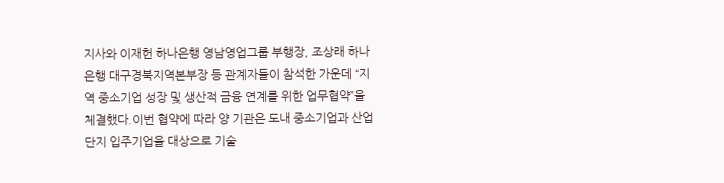지사와 이재헌 하나은행 영남영업그룹 부행장, 조상래 하나은행 대구경북지역본부장 등 관계자들이 참석한 가운데 “지역 중소기업 성장 및 생산적 금융 연계를 위한 업무협약”을 체결했다.이번 협약에 따라 양 기관은 도내 중소기업과 산업단지 입주기업을 대상으로 기술